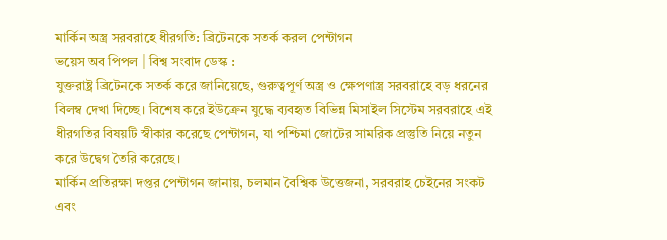মার্কিন অস্ত্র সরবরাহে ধীরগতি: ব্রিটেনকে সতর্ক করল পেন্টাগন
ভয়েস অব পিপল | বিশ্ব সংবাদ ডেস্ক :
যুক্তরাষ্ট্র ব্রিটেনকে সতর্ক করে জানিয়েছে, গুরুত্বপূর্ণ অস্ত্র ও ক্ষেপণাস্ত্র সরবরাহে বড় ধরনের বিলম্ব দেখা দিচ্ছে। বিশেষ করে ইউক্রেন যুদ্ধে ব্যবহৃত বিভিন্ন মিসাইল সিস্টেম সরবরাহে এই ধীরগতির বিষয়টি স্বীকার করেছে পেন্টাগন, যা পশ্চিমা জোটের সামরিক প্রস্তুতি নিয়ে নতুন করে উদ্বেগ তৈরি করেছে।
মার্কিন প্রতিরক্ষা দপ্তর পেন্টাগন জানায়, চলমান বৈশ্বিক উত্তেজনা, সরবরাহ চেইনের সংকট এবং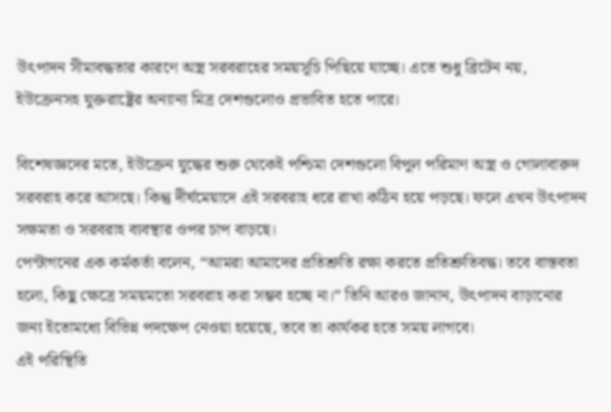উৎপাদন সীমাবদ্ধতার কারণে অস্ত্র সরবরাহের সময়সূচি পিছিয়ে যাচ্ছে। এতে শুধু ব্রিটেন নয়, ইউক্রেনসহ যুক্তরাষ্ট্রের অন্যান্য মিত্র দেশগুলোও প্রভাবিত হতে পারে।

বিশেষজ্ঞদের মতে, ইউক্রেন যুদ্ধের শুরু থেকেই পশ্চিমা দেশগুলো বিপুল পরিমাণ অস্ত্র ও গোলাবারুদ সরবরাহ করে আসছে। কিন্তু দীর্ঘমেয়াদে এই সরবরাহ ধরে রাখা কঠিন হয়ে পড়ছে। ফলে এখন উৎপাদন সক্ষমতা ও সরবরাহ ব্যবস্থার ওপর চাপ বাড়ছে।
পেন্টাগনের এক কর্মকর্তা বলেন, “আমরা আমাদের প্রতিশ্রুতি রক্ষা করতে প্রতিশ্রুতিবদ্ধ। তবে বাস্তবতা হলো, কিছু ক্ষেত্রে সময়মতো সরবরাহ করা সম্ভব হচ্ছে না।” তিনি আরও জানান, উৎপাদন বাড়ানোর জন্য ইতোমধ্যে বিভিন্ন পদক্ষেপ নেওয়া হয়েছে, তবে তা কার্যকর হতে সময় লাগবে।
এই পরিস্থিতি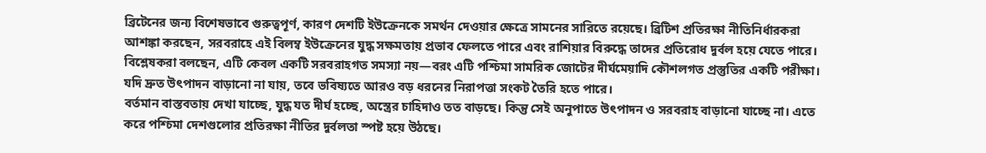ব্রিটেনের জন্য বিশেষভাবে গুরুত্বপূর্ণ, কারণ দেশটি ইউক্রেনকে সমর্থন দেওয়ার ক্ষেত্রে সামনের সারিতে রয়েছে। ব্রিটিশ প্রতিরক্ষা নীতিনির্ধারকরা আশঙ্কা করছেন, সরবরাহে এই বিলম্ব ইউক্রেনের যুদ্ধ সক্ষমতায় প্রভাব ফেলতে পারে এবং রাশিয়ার বিরুদ্ধে তাদের প্রতিরোধ দুর্বল হয়ে যেতে পারে।
বিশ্লেষকরা বলছেন, এটি কেবল একটি সরবরাহগত সমস্যা নয়—বরং এটি পশ্চিমা সামরিক জোটের দীর্ঘমেয়াদি কৌশলগত প্রস্তুতির একটি পরীক্ষা। যদি দ্রুত উৎপাদন বাড়ানো না যায়, তবে ভবিষ্যতে আরও বড় ধরনের নিরাপত্তা সংকট তৈরি হতে পারে।
বর্তমান বাস্তবতায় দেখা যাচ্ছে, যুদ্ধ যত দীর্ঘ হচ্ছে, অস্ত্রের চাহিদাও তত বাড়ছে। কিন্তু সেই অনুপাতে উৎপাদন ও সরবরাহ বাড়ানো যাচ্ছে না। এতে করে পশ্চিমা দেশগুলোর প্রতিরক্ষা নীতির দুর্বলতা স্পষ্ট হয়ে উঠছে।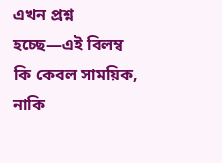এখন প্রশ্ন হচ্ছে—এই বিলম্ব কি কেবল সাময়িক, নাকি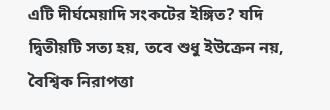এটি দীর্ঘমেয়াদি সংকটের ইঙ্গিত? যদি দ্বিতীয়টি সত্য হয়, তবে শুধু ইউক্রেন নয়, বৈশ্বিক নিরাপত্তা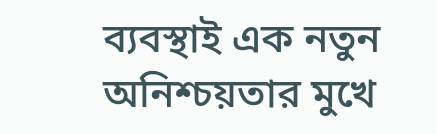ব্যবস্থাই এক নতুন অনিশ্চয়তার মুখে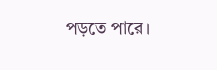পড়তে পারে।